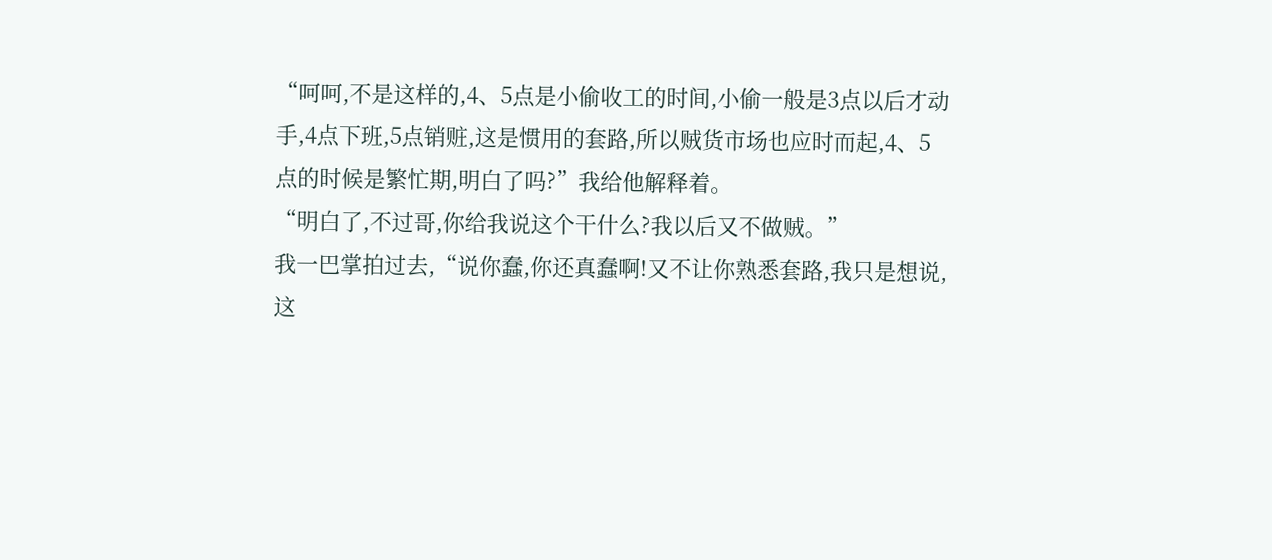“呵呵,不是这样的,4、5点是小偷收工的时间,小偷一般是3点以后才动手,4点下班,5点销赃,这是惯用的套路,所以贼货市场也应时而起,4、5点的时候是繁忙期,明白了吗?”我给他解释着。
“明白了,不过哥,你给我说这个干什么?我以后又不做贼。”
我一巴掌拍过去,“说你蠢,你还真蠢啊!又不让你熟悉套路,我只是想说,这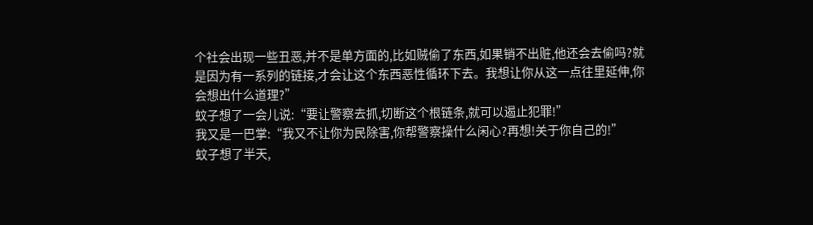个社会出现一些丑恶,并不是单方面的,比如贼偷了东西,如果销不出赃,他还会去偷吗?就是因为有一系列的链接,才会让这个东西恶性循环下去。我想让你从这一点往里延伸,你会想出什么道理?”
蚊子想了一会儿说:“要让警察去抓,切断这个根链条,就可以遏止犯罪!”
我又是一巴掌:“我又不让你为民除害,你帮警察操什么闲心?再想!关于你自己的!”
蚊子想了半天,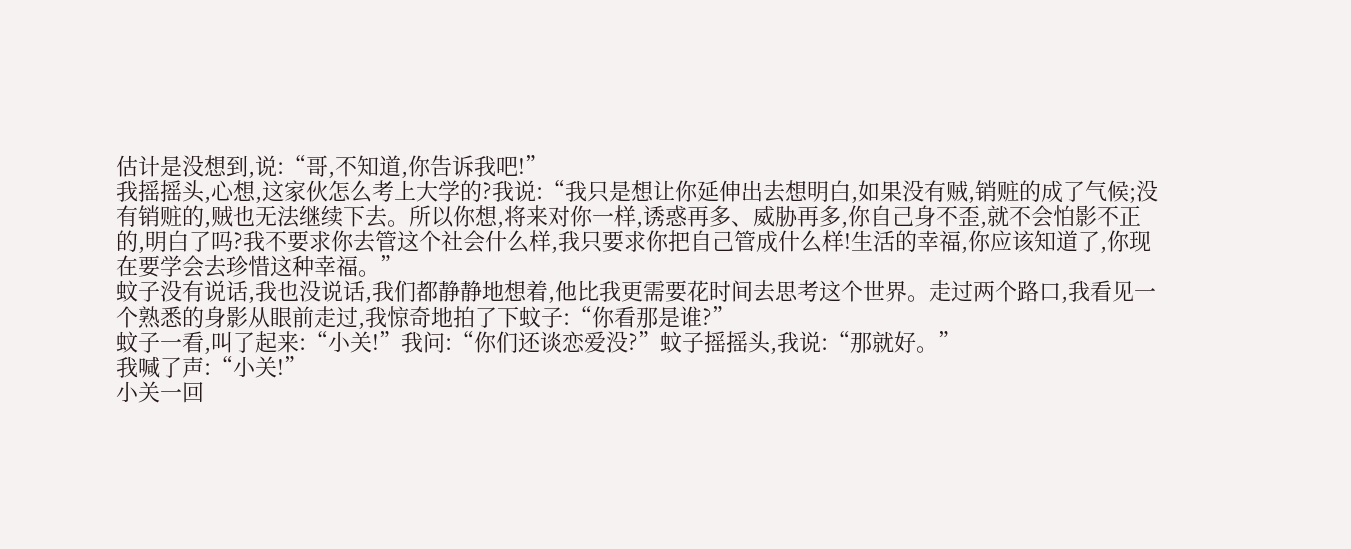估计是没想到,说:“哥,不知道,你告诉我吧!”
我摇摇头,心想,这家伙怎么考上大学的?我说:“我只是想让你延伸出去想明白,如果没有贼,销赃的成了气候;没有销赃的,贼也无法继续下去。所以你想,将来对你一样,诱惑再多、威胁再多,你自己身不歪,就不会怕影不正的,明白了吗?我不要求你去管这个社会什么样,我只要求你把自己管成什么样!生活的幸福,你应该知道了,你现在要学会去珍惜这种幸福。”
蚊子没有说话,我也没说话,我们都静静地想着,他比我更需要花时间去思考这个世界。走过两个路口,我看见一个熟悉的身影从眼前走过,我惊奇地拍了下蚊子:“你看那是谁?”
蚊子一看,叫了起来:“小关!”我问:“你们还谈恋爱没?”蚊子摇摇头,我说:“那就好。”
我喊了声:“小关!”
小关一回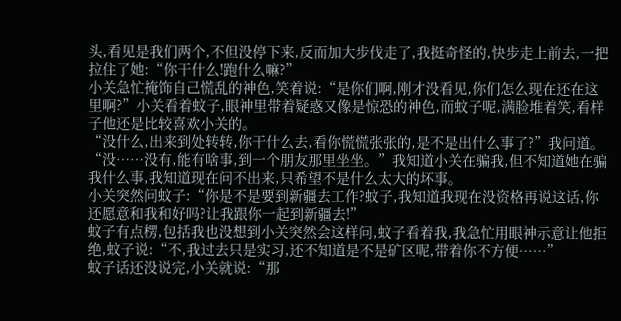头,看见是我们两个,不但没停下来,反而加大步伐走了,我挺奇怪的,快步走上前去,一把拉住了她:“你干什么!跑什么嘛?”
小关急忙掩饰自己慌乱的神色,笑着说:“是你们啊,刚才没看见,你们怎么现在还在这里啊?”小关看着蚊子,眼神里带着疑惑又像是惊恐的神色,而蚊子呢,满脸堆着笑,看样子他还是比较喜欢小关的。
“没什么,出来到处转转,你干什么去,看你慌慌张张的,是不是出什么事了?”我问道。
“没……没有,能有啥事,到一个朋友那里坐坐。”我知道小关在骗我,但不知道她在骗我什么事,我知道现在问不出来,只希望不是什么太大的坏事。
小关突然问蚊子:“你是不是要到新疆去工作?蚊子,我知道我现在没资格再说这话,你还愿意和我和好吗?让我跟你一起到新疆去!”
蚊子有点楞,包括我也没想到小关突然会这样问,蚊子看着我,我急忙用眼神示意让他拒绝,蚊子说:“不,我过去只是实习,还不知道是不是矿区呢,带着你不方便……”
蚊子话还没说完,小关就说:“那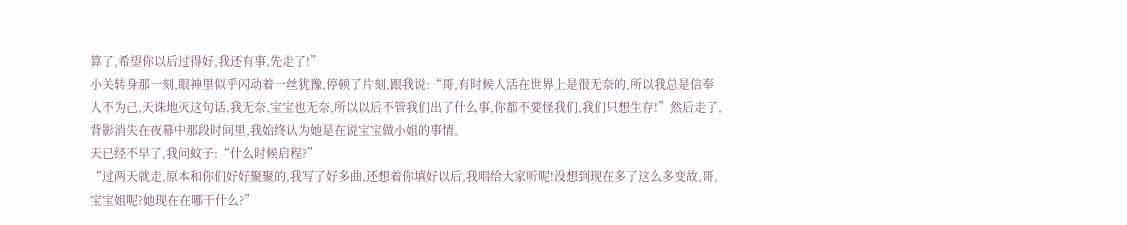算了,希望你以后过得好,我还有事,先走了!”
小关转身那一刻,眼神里似乎闪动着一丝犹豫,停顿了片刻,跟我说:“哥,有时候人活在世界上是很无奈的,所以我总是信奉人不为己,天诛地灭这句话,我无奈,宝宝也无奈,所以以后不管我们出了什么事,你都不要怪我们,我们只想生存!”然后走了,背影消失在夜幕中那段时间里,我始终认为她是在说宝宝做小姐的事情。
天已经不早了,我问蚊子:“什么时候启程?”
“过两天就走,原本和你们好好聚聚的,我写了好多曲,还想着你填好以后,我唱给大家听呢!没想到现在多了这么多变故,哥,宝宝姐呢?她现在在哪干什么?”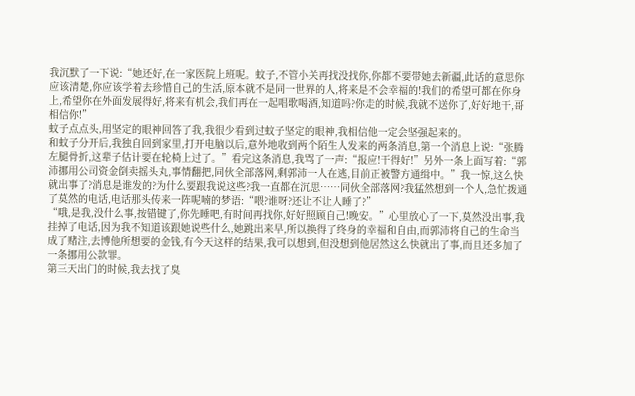我沉默了一下说:“她还好,在一家医院上班呢。蚊子,不管小关再找没找你,你都不要带她去新疆,此话的意思你应该清楚,你应该学着去珍惜自己的生活,原本就不是同一世界的人,将来是不会幸福的!我们的希望可都在你身上,希望你在外面发展得好,将来有机会,我们再在一起唱歌喝酒,知道吗?你走的时候,我就不送你了,好好地干,哥相信你!”
蚊子点点头,用坚定的眼神回答了我,我很少看到过蚊子坚定的眼神,我相信他一定会坚强起来的。
和蚊子分开后,我独自回到家里,打开电脑以后,意外地收到两个陌生人发来的两条消息,第一个消息上说:“张腾左腿骨折,这辈子估计要在轮椅上过了。”看完这条消息,我骂了一声:“报应!干得好!”另外一条上面写着:“郭沛挪用公司资金倒卖摇头丸,事情翻把,同伙全部落网,剩郭沛一人在逃,目前正被警方通缉中。”我一惊,这么快就出事了?消息是谁发的?为什么要跟我说这些?我一直都在沉思……同伙全部落网?我猛然想到一个人,急忙拨通了莫然的电话,电话那头传来一阵呢喃的梦语:“喂?谁呀?还让不让人睡了?”
“哦,是我,没什么事,按错键了,你先睡吧,有时间再找你,好好照顾自己!晚安。”心里放心了一下,莫然没出事,我挂掉了电话,因为我不知道该跟她说些什么,她跳出来早,所以换得了终身的幸福和自由,而郭沛将自己的生命当成了赌注,去博他所想要的金钱,有今天这样的结果,我可以想到,但没想到他居然这么快就出了事,而且还多加了一条挪用公款罪。
第三天出门的时候,我去找了臭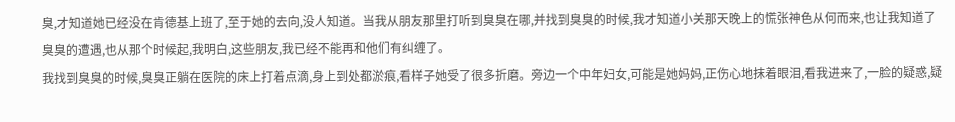臭,才知道她已经没在肯德基上班了,至于她的去向,没人知道。当我从朋友那里打听到臭臭在哪,并找到臭臭的时候,我才知道小关那天晚上的慌张神色从何而来,也让我知道了臭臭的遭遇,也从那个时候起,我明白,这些朋友,我已经不能再和他们有纠缠了。
我找到臭臭的时候,臭臭正躺在医院的床上打着点滴,身上到处都淤痕,看样子她受了很多折磨。旁边一个中年妇女,可能是她妈妈,正伤心地抹着眼泪,看我进来了,一脸的疑惑,疑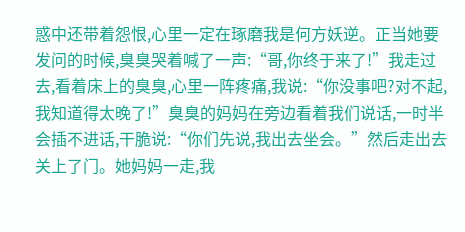惑中还带着怨恨,心里一定在琢磨我是何方妖逆。正当她要发问的时候,臭臭哭着喊了一声:“哥,你终于来了!”我走过去,看着床上的臭臭,心里一阵疼痛,我说:“你没事吧?对不起,我知道得太晚了!”臭臭的妈妈在旁边看着我们说话,一时半会插不进话,干脆说:“你们先说,我出去坐会。”然后走出去关上了门。她妈妈一走,我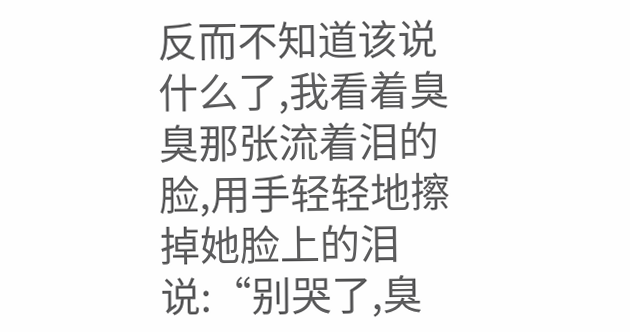反而不知道该说什么了,我看着臭臭那张流着泪的脸,用手轻轻地擦掉她脸上的泪说:“别哭了,臭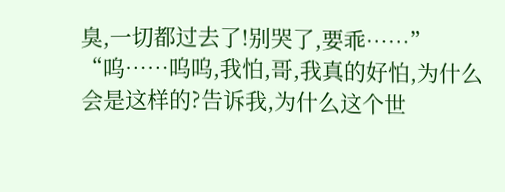臭,一切都过去了!别哭了,要乖……”
“呜……呜呜,我怕,哥,我真的好怕,为什么会是这样的?告诉我,为什么这个世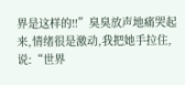界是这样的!!”臭臭放声地痛哭起来,情绪很是激动,我把她手拉住,说:“世界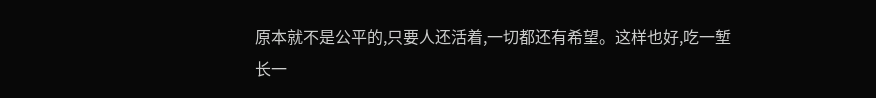原本就不是公平的,只要人还活着,一切都还有希望。这样也好,吃一堑长一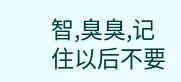智,臭臭,记住以后不要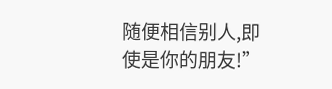随便相信别人,即使是你的朋友!”